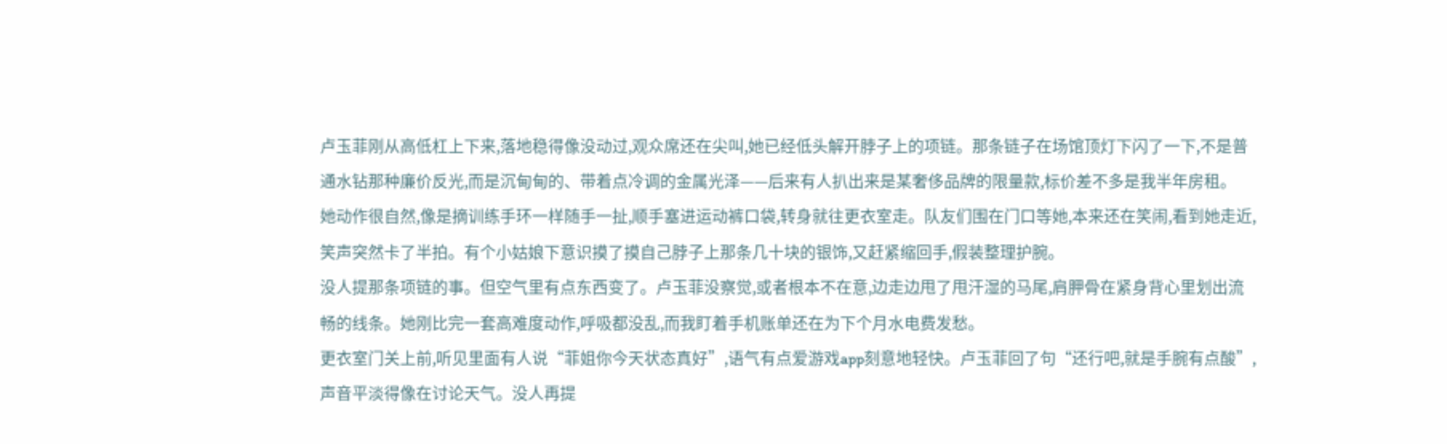卢玉菲刚从高低杠上下来,落地稳得像没动过,观众席还在尖叫,她已经低头解开脖子上的项链。那条链子在场馆顶灯下闪了一下,不是普通水钻那种廉价反光,而是沉甸甸的、带着点冷调的金属光泽——后来有人扒出来是某奢侈品牌的限量款,标价差不多是我半年房租。
她动作很自然,像是摘训练手环一样随手一扯,顺手塞进运动裤口袋,转身就往更衣室走。队友们围在门口等她,本来还在笑闹,看到她走近,笑声突然卡了半拍。有个小姑娘下意识摸了摸自己脖子上那条几十块的银饰,又赶紧缩回手,假装整理护腕。
没人提那条项链的事。但空气里有点东西变了。卢玉菲没察觉,或者根本不在意,边走边甩了甩汗湿的马尾,肩胛骨在紧身背心里划出流畅的线条。她刚比完一套高难度动作,呼吸都没乱,而我盯着手机账单还在为下个月水电费发愁。
更衣室门关上前,听见里面有人说“菲姐你今天状态真好”,语气有点爱游戏app刻意地轻快。卢玉菲回了句“还行吧,就是手腕有点酸”,声音平淡得像在讨论天气。没人再提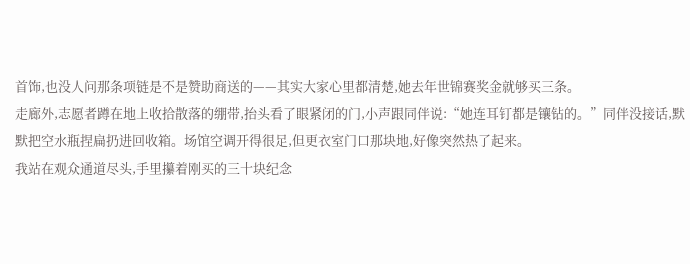首饰,也没人问那条项链是不是赞助商送的——其实大家心里都清楚,她去年世锦赛奖金就够买三条。
走廊外,志愿者蹲在地上收拾散落的绷带,抬头看了眼紧闭的门,小声跟同伴说:“她连耳钉都是镶钻的。”同伴没接话,默默把空水瓶捏扁扔进回收箱。场馆空调开得很足,但更衣室门口那块地,好像突然热了起来。
我站在观众通道尽头,手里攥着刚买的三十块纪念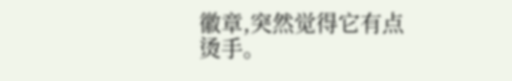徽章,突然觉得它有点烫手。